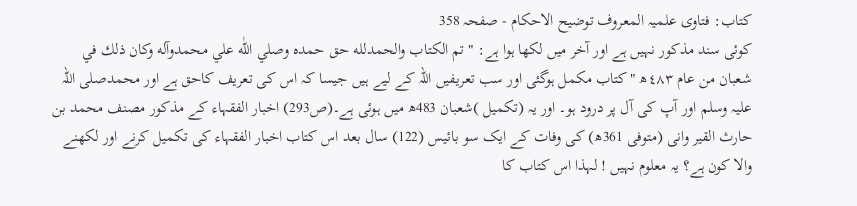کتاب: فتاوی علمیہ المعروف توضیح الاحکام - صفحہ 358
کوئی سند مذکور نہیں ہے اور آخر میں لکھا ہوا ہے: " تم الكتاب والحمدلله حق حمده وصلي اللّٰه علي محمدوآله وكان ذلك في شعبان من عام ٤٨٣ھ "كتاب مکمل ہوگئی اور سب تعریفیں اللہ کے لیے ہیں جیسا کہ اس کی تعریف کاحق ہے اور محمدصلی اللہ علیہ وسلم اور آپ کی آل پر درود ہو۔ اور یہ (تکمیل )شعبان 483ھ میں ہوئی ہے۔(ص293) اخبار الفقہاء کے مذکور مصنف محمد بن حارث القیر وانی (متوفی 361ھ) کی وفات کے ایک سو بائیس (122) سال بعد اس کتاب اخبار الفقہاء کی تکمیل کرنے اور لکھنے والا کون ہے؟ یہ معلوم نہیں ! لہذا اس کتاب کا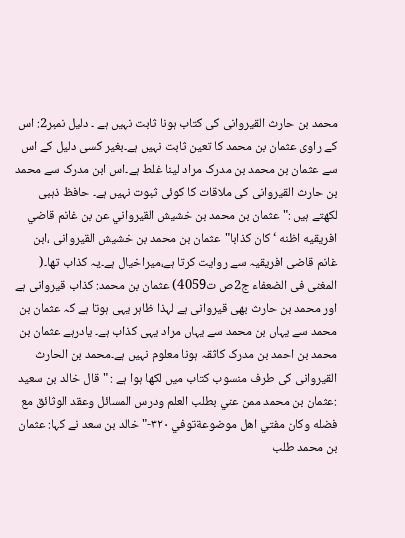محمد بن حارث القیروانی کی کتاب ہونا ثابت نہیں ہے ۔ دلیل نمبر2: اس کے راوی عثمان بن محمد کا تعین ثابت نہیں ہے۔بغیر کسی دلیل کے اس سے عثمان بن محمد بن مدرک مراد لینا غلط ہے۔اس ابن مدرک سے محمد بن حارث القیروانی کی ملاقات کا کوئی ثبوت نہیں ہے۔ حافظ ذہبی لکھتے ہیں :" عثمان بن محمد بن خشيش القيرواني عن بن غانم قاضي افريقیه اظنه ‘كان كذابا"عثمان بن محمد بن خشیش القیروانی ،ابن غانم قاضی افریقیہ سے روایت کرتا ہے،میراخیال ہے۔یہ کذاب تھا۔( المغنی فی الضعفاء ج2ص ت4059) عثمان بن محمد: کذاب قیروانی ہے اور محمد بن حارث بھی قیروانی ہے لہذا ظاہر یہی ہوتا ہے کہ عثمان بن محمد سے یہاں بن محمد سے یہاں مراد یہی کذاب ہے۔ یادرہے عثمان بن محمد بن احمد بن مدرک کاثقہ ہونا معلوم نہیں ہے۔محمد بن الحارث القیروانی کی طرف منسوب کتاب میں لکھا ہوا ہے : "قال خالد بن سعيد :عثمان بن محمد ممن عني بطلب العلم ودرس المسائل وعقد الوثائق مع فضله وكان مفتي اهل موضوعةتوفي ۳۲۰-" خالد بن سعد نے کہا: عثمان بن محمد طلب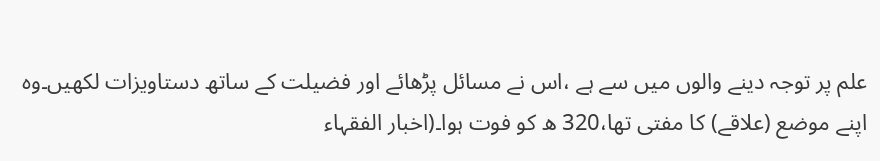علم پر توجہ دینے والوں میں سے ہے ،اس نے مسائل پڑھائے اور فضیلت کے ساتھ دستاویزات لکھیں۔وہ اپنے موضع (علاقے) کا مفتی تھا،320 ھ کو فوت ہوا۔(اخبار الفقہاء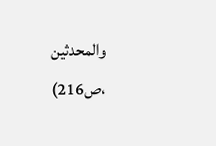والمحدثین ،ص216)